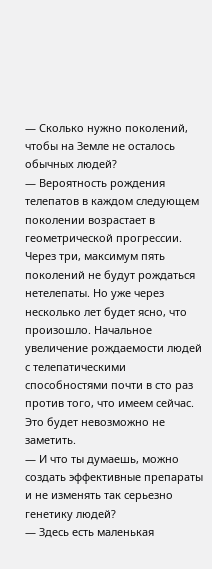— Сколько нужно поколений, чтобы на Земле не осталось обычных людей?
— Вероятность рождения телепатов в каждом следующем поколении возрастает в геометрической прогрессии. Через три, максимум пять поколений не будут рождаться нетелепаты. Но уже через несколько лет будет ясно, что произошло. Начальное увеличение рождаемости людей с телепатическими способностями почти в сто раз против того, что имеем сейчас. Это будет невозможно не заметить.
— И что ты думаешь, можно создать эффективные препараты и не изменять так серьезно генетику людей?
— Здесь есть маленькая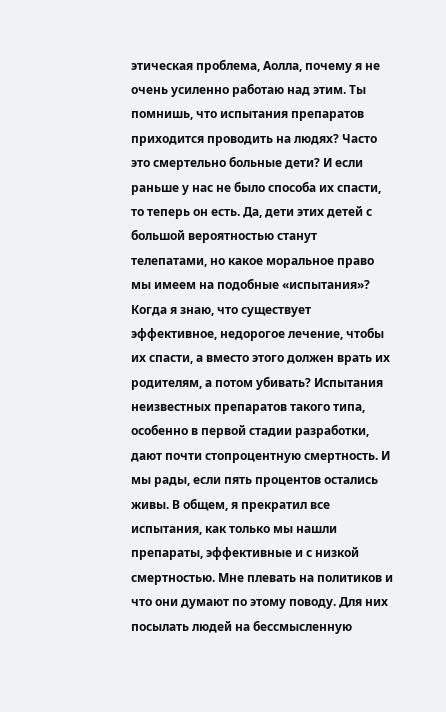этическая проблема, Аолла, почему я не очень усиленно работаю над этим. Ты помнишь, что испытания препаратов приходится проводить на людях? Часто это смертельно больные дети? И если раньше у нас не было способа их спасти, то теперь он есть. Да, дети этих детей с большой вероятностью станут телепатами, но какое моральное право мы имеем на подобные «испытания»? Когда я знаю, что существует эффективное, недорогое лечение, чтобы их спасти, а вместо этого должен врать их родителям, а потом убивать? Испытания неизвестных препаратов такого типа, особенно в первой стадии разработки, дают почти стопроцентную смертность. И мы рады, если пять процентов остались живы. В общем, я прекратил все испытания, как только мы нашли препараты, эффективные и с низкой смертностью. Мне плевать на политиков и что они думают по этому поводу. Для них посылать людей на бессмысленную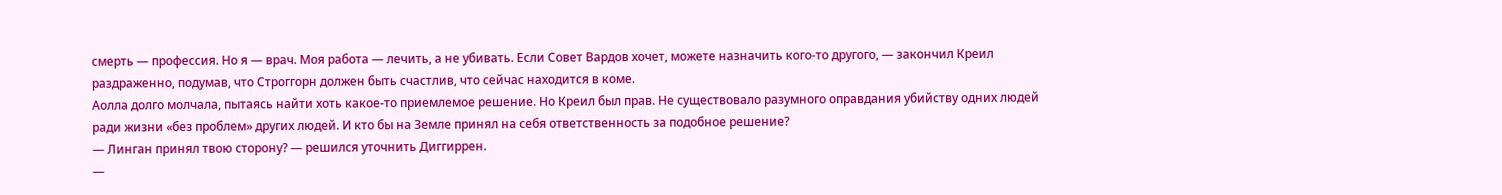смерть — профессия. Но я — врач. Моя работа — лечить, а не убивать. Если Совет Вардов хочет, можете назначить кого-то другого, — закончил Креил раздраженно, подумав, что Строггорн должен быть счастлив, что сейчас находится в коме.
Аолла долго молчала, пытаясь найти хоть какое-то приемлемое решение. Но Креил был прав. Не существовало разумного оправдания убийству одних людей ради жизни «без проблем» других людей. И кто бы на Земле принял на себя ответственность за подобное решение?
— Линган принял твою сторону? — решился уточнить Диггиррен.
—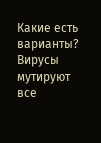Какие есть варианты? Вирусы мутируют все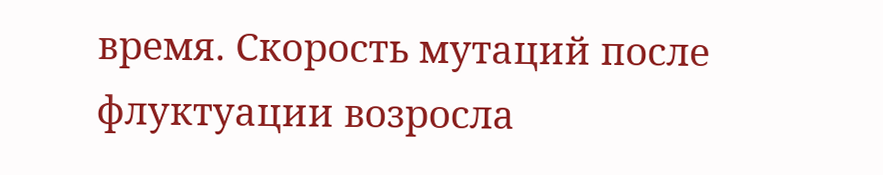время. Скорость мутаций после флуктуации возросла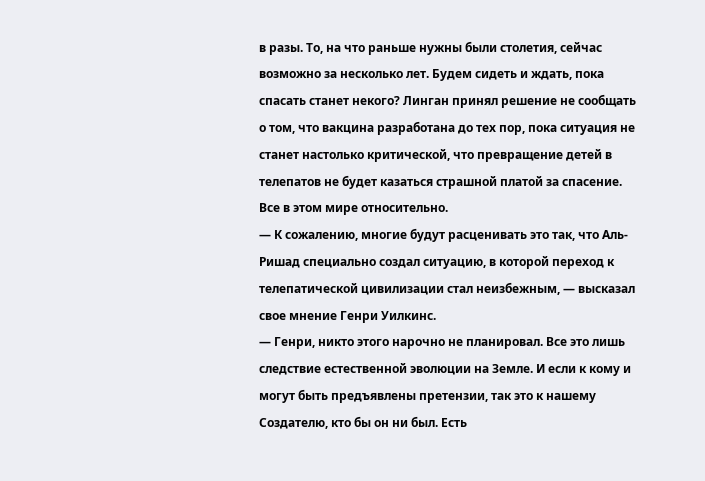в разы. То, на что раньше нужны были столетия, сейчас возможно за несколько лет. Будем сидеть и ждать, пока спасать станет некого? Линган принял решение не сообщать о том, что вакцина разработана до тех пор, пока ситуация не станет настолько критической, что превращение детей в телепатов не будет казаться страшной платой за спасение. Все в этом мире относительно.
— К сожалению, многие будут расценивать это так, что Аль-Ришад специально создал ситуацию, в которой переход к телепатической цивилизации стал неизбежным, — высказал свое мнение Генри Уилкинс.
— Генри, никто этого нарочно не планировал. Все это лишь следствие естественной эволюции на Земле. И если к кому и могут быть предъявлены претензии, так это к нашему Создателю, кто бы он ни был. Есть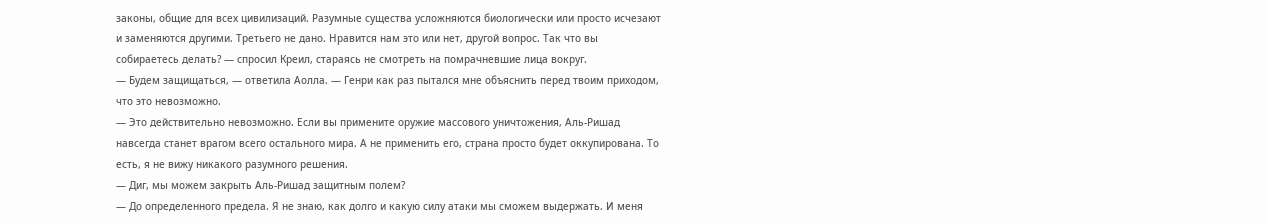законы, общие для всех цивилизаций. Разумные существа усложняются биологически или просто исчезают и заменяются другими. Третьего не дано. Нравится нам это или нет, другой вопрос. Так что вы собираетесь делать? — спросил Креил, стараясь не смотреть на помрачневшие лица вокруг.
— Будем защищаться, — ответила Аолла. — Генри как раз пытался мне объяснить перед твоим приходом, что это невозможно.
— Это действительно невозможно. Если вы примените оружие массового уничтожения, Аль-Ришад навсегда станет врагом всего остального мира. А не применить его, страна просто будет оккупирована. То есть, я не вижу никакого разумного решения.
— Диг, мы можем закрыть Аль-Ришад защитным полем?
— До определенного предела. Я не знаю, как долго и какую силу атаки мы сможем выдержать. И меня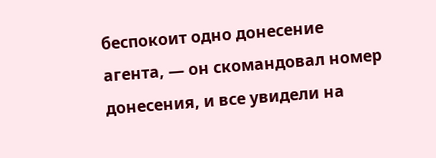беспокоит одно донесение агента, — он скомандовал номер донесения, и все увидели на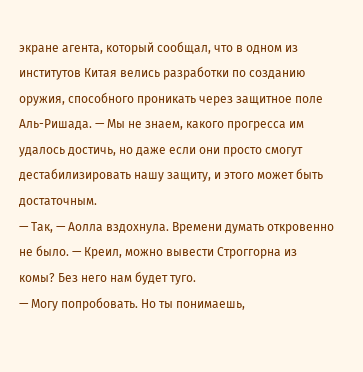экране агента, который сообщал, что в одном из институтов Китая велись разработки по созданию оружия, способного проникать через защитное поле Аль-Ришада. — Мы не знаем, какого прогресса им удалось достичь, но даже если они просто смогут дестабилизировать нашу защиту, и этого может быть достаточным.
— Так, — Аолла вздохнула. Времени думать откровенно не было. — Креил, можно вывести Строггорна из комы? Без него нам будет туго.
— Могу попробовать. Но ты понимаешь,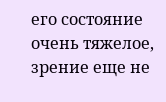его состояние очень тяжелое, зрение еще не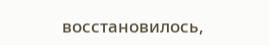восстановилось,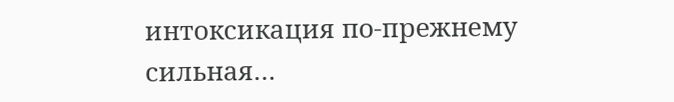интоксикация по-прежнему сильная…